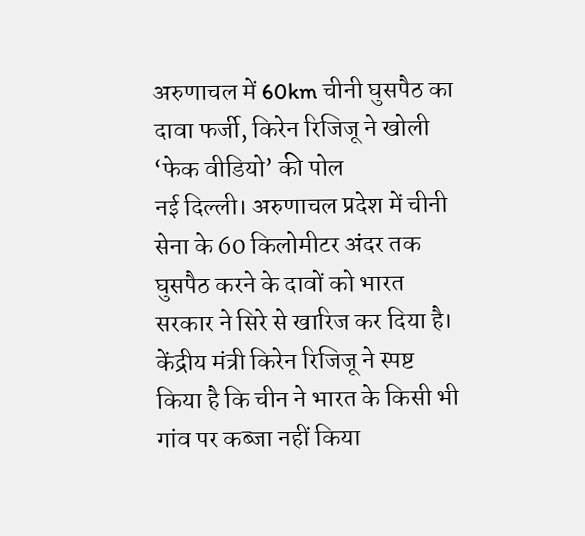अरुणाचल में 60km चीनी घुसपैठ का दावा फर्जी, किरेन रिजिजू ने खोली ‘फेक वीडियो’ की पोल
नई दिल्ली। अरुणाचल प्रदेश में चीनी सेना के 60 किलोमीटर अंदर तक घुसपैठ करने के दावों को भारत सरकार ने सिरे से खारिज कर दिया है। केंद्रीय मंत्री किरेन रिजिजू ने स्पष्ट किया है कि चीन ने भारत के किसी भी गांव पर कब्जा नहीं किया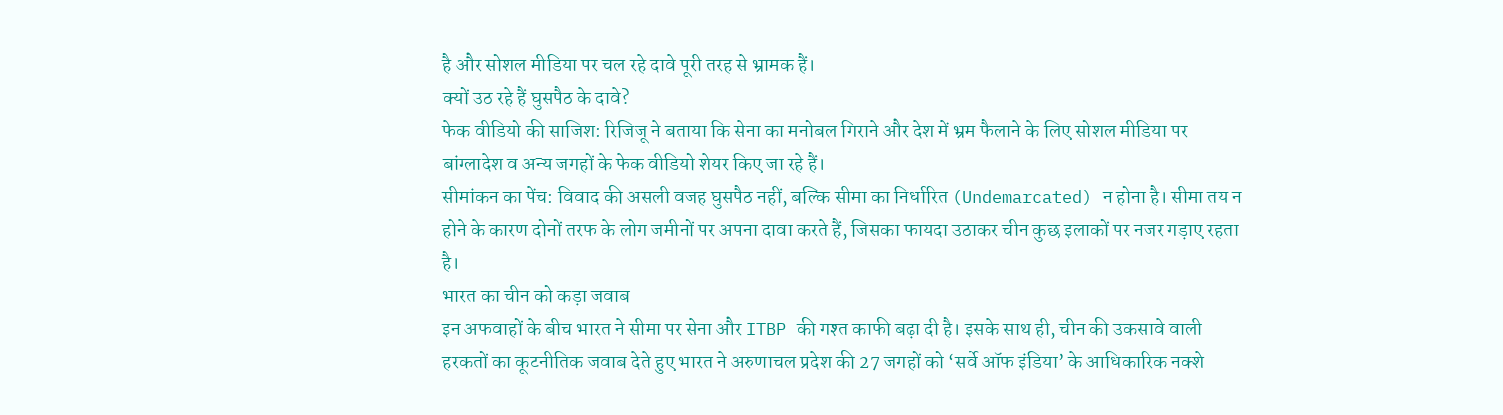है और सोशल मीडिया पर चल रहे दावे पूरी तरह से भ्रामक हैं।
क्यों उठ रहे हैं घुसपैठ के दावे?
फेक वीडियो की साजिश: रिजिजू ने बताया कि सेना का मनोबल गिराने और देश में भ्रम फैलाने के लिए सोशल मीडिया पर बांग्लादेश व अन्य जगहों के फेक वीडियो शेयर किए जा रहे हैं।
सीमांकन का पेंच: विवाद की असली वजह घुसपैठ नहीं, बल्कि सीमा का निर्धारित (Undemarcated) न होना है। सीमा तय न होने के कारण दोनों तरफ के लोग जमीनों पर अपना दावा करते हैं, जिसका फायदा उठाकर चीन कुछ इलाकों पर नजर गड़ाए रहता है।
भारत का चीन को कड़ा जवाब
इन अफवाहों के बीच भारत ने सीमा पर सेना और ITBP की गश्त काफी बढ़ा दी है। इसके साथ ही, चीन की उकसावे वाली हरकतों का कूटनीतिक जवाब देते हुए भारत ने अरुणाचल प्रदेश की 27 जगहों को ‘सर्वे ऑफ इंडिया’ के आधिकारिक नक्शे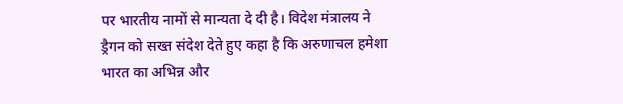पर भारतीय नामों से मान्यता दे दी है। विदेश मंत्रालय ने ड्रैगन को सख्त संदेश देते हुए कहा है कि अरुणाचल हमेशा भारत का अभिन्न और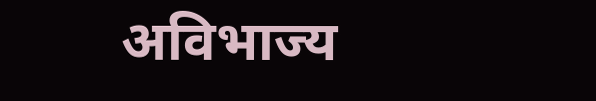अविभाज्य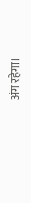अंग रहेगा।